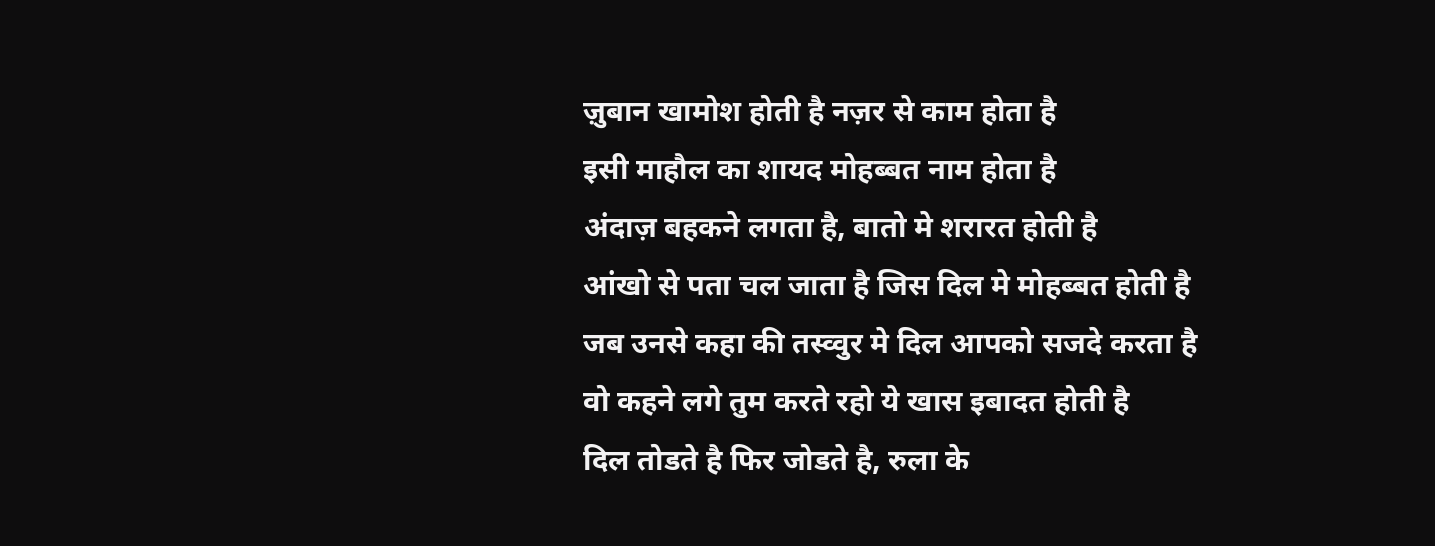ज़ुबान खामोश होती है नज़र से काम होता है
इसी माहौल का शायद मोहब्बत नाम होता है
अंदाज़ बहकने लगता है, बातो मे शरारत होती है
आंखो से पता चल जाता है जिस दिल मे मोहब्बत होती है
जब उनसे कहा की तस्व्वुर मे दिल आपको सजदे करता है
वो कहने लगे तुम करते रहो ये खास इबादत होती है
दिल तोडते है फिर जोडते है, रुला के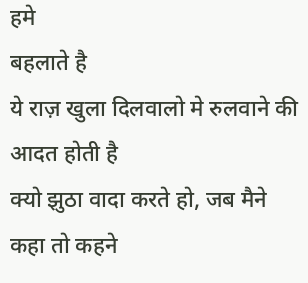हमे
बहलाते है
ये राज़ खुला दिलवालो मे रुलवाने की आदत होती है
क्यो झुठा वादा करते हो, जब मैने कहा तो कहने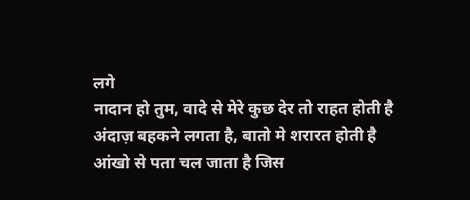लगे
नादान हो तुम, वादे से मेरे कुछ देर तो राहत होती है
अंदाज़ बहकने लगता है, बातो मे शरारत होती है
आंखो से पता चल जाता है जिस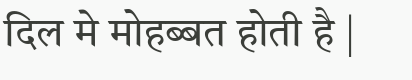दिल मे मोहब्बत होती है |